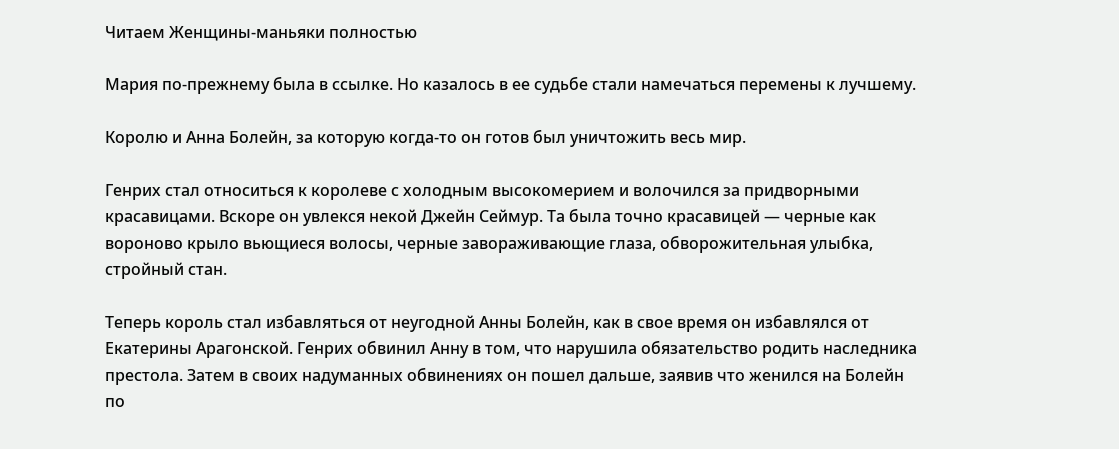Читаем Женщины-маньяки полностью

Мария по-прежнему была в ссылке. Но казалось в ее судьбе стали намечаться перемены к лучшему.

Королю и Анна Болейн, за которую когда-то он готов был уничтожить весь мир.

Генрих стал относиться к королеве с холодным высокомерием и волочился за придворными красавицами. Вскоре он увлекся некой Джейн Сеймур. Та была точно красавицей — черные как вороново крыло вьющиеся волосы, черные завораживающие глаза, обворожительная улыбка, стройный стан.

Теперь король стал избавляться от неугодной Анны Болейн, как в свое время он избавлялся от Екатерины Арагонской. Генрих обвинил Анну в том, что нарушила обязательство родить наследника престола. Затем в своих надуманных обвинениях он пошел дальше, заявив что женился на Болейн по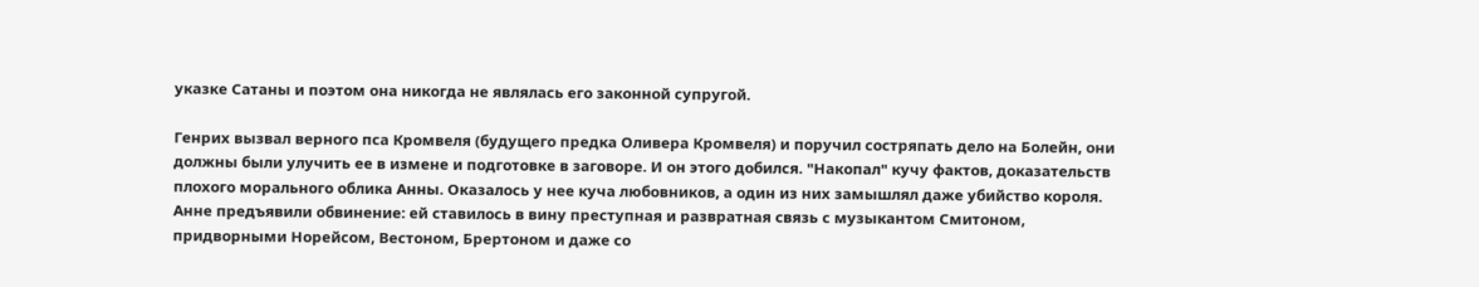указке Сатаны и поэтом она никогда не являлась его законной супругой.

Генрих вызвал верного пса Кромвеля (будущего предка Оливера Кромвеля) и поручил состряпать дело на Болейн, они должны были улучить ее в измене и подготовке в заговоре. И он этого добился. "Накопал" кучу фактов, доказательств плохого морального облика Анны. Оказалось у нее куча любовников, а один из них замышлял даже убийство короля. Анне предъявили обвинение: ей ставилось в вину преступная и развратная связь с музыкантом Смитоном, придворными Норейсом, Вестоном, Брертоном и даже со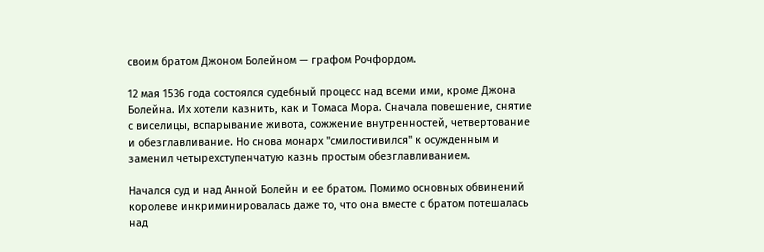своим братом Джоном Болейном — графом Рочфордом.

12 мая 1536 года состоялся судебный процесс над всеми ими, кроме Джона Болейна. Их хотели казнить, как и Томаса Мора. Сначала повешение, снятие с виселицы, вспарывание живота, сожжение внутренностей, четвертование и обезглавливание. Но снова монарх "смилостивился" к осужденным и заменил четырехступенчатую казнь простым обезглавливанием.

Начался суд и над Анной Болейн и ее братом. Помимо основных обвинений королеве инкриминировалась даже то, что она вместе с братом потешалась над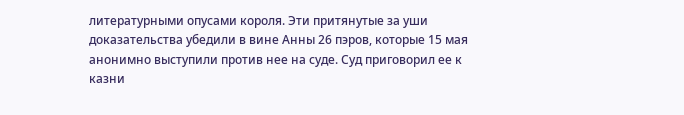литературными опусами короля. Эти притянутые за уши доказательства убедили в вине Анны 26 пэров, которые 15 мая анонимно выступили против нее на суде. Суд приговорил ее к казни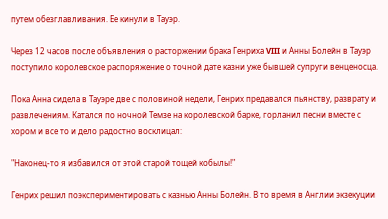путем обезглавливания. Ее кинули в Тауэр.

Через 12 часов после объявления о расторжении брака Генриха VIII и Анны Болейн в Тауэр поступило королевское распоряжение о точной дате казни уже бывшей супруги венценосца.

Пока Анна сидела в Тауэре две с половиной недели, Генрих предавался пьянству, разврату и развлечениям. Катался по ночной Темзе на королевской барке, горланил песни вместе с хором и все то и дело радостно восклицал:

"Наконец-то я избавился от этой старой тощей кобылы!"

Генрих решил поэкспериментировать с казнью Анны Болейн. В то время в Англии экзекуции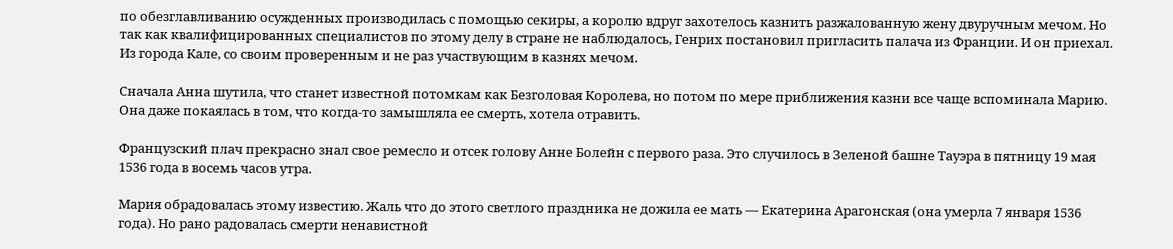по обезглавливанию осужденных производилась с помощью секиры, а королю вдруг захотелось казнить разжалованную жену двуручным мечом. Но так как квалифицированных специалистов по этому делу в стране не наблюдалось, Генрих постановил пригласить палача из Франции. И он приехал. Из города Кале, со своим проверенным и не раз участвующим в казнях мечом.

Сначала Анна шутила, что станет известной потомкам как Безголовая Королева, но потом по мере приближения казни все чаще вспоминала Марию. Она даже покаялась в том, что когда-то замышляла ее смерть, хотела отравить.

Французский плач прекрасно знал свое ремесло и отсек голову Анне Болейн с первого раза. Это случилось в Зеленой башне Тауэра в пятницу 19 мая 1536 года в восемь часов утра.

Мария обрадовалась этому известию. Жаль что до этого светлого праздника не дожила ее мать — Екатерина Арагонская (она умерла 7 января 1536 года). Но рано радовалась смерти ненавистной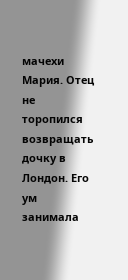мачехи Мария. Отец не торопился возвращать дочку в Лондон. Его ум занимала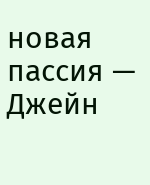новая пассия — Джейн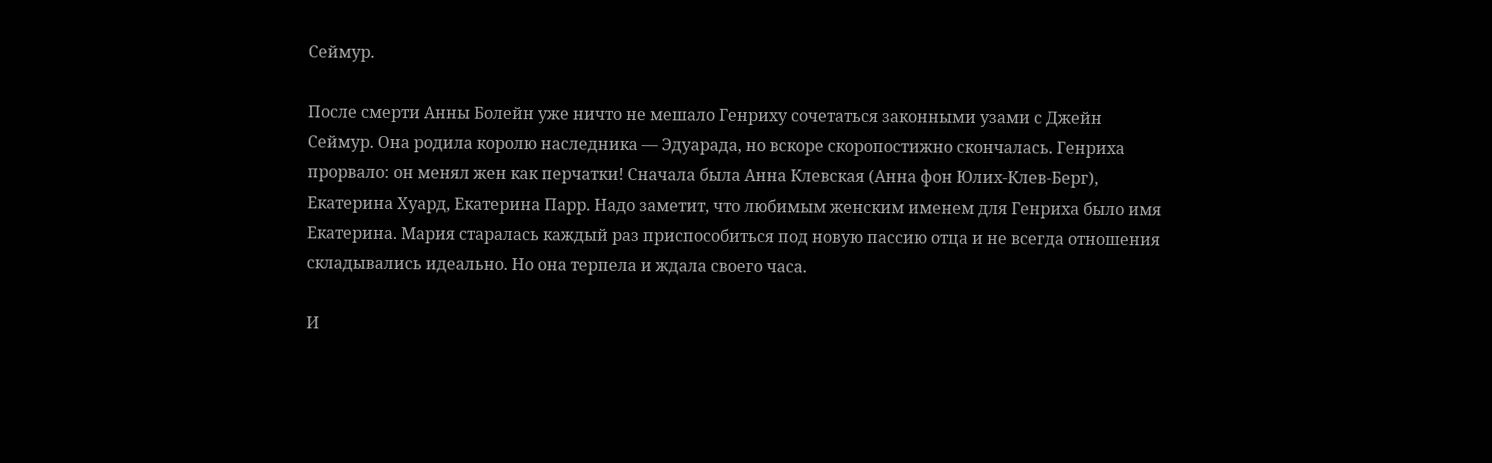Сеймур.

После смерти Анны Болейн уже ничто не мешало Генриху сочетаться законными узами с Джейн Сеймур. Она родила королю наследника — Эдуарада, но вскоре скоропостижно скончалась. Генриха прорвало: он менял жен как перчатки! Сначала была Анна Клевская (Анна фон Юлих-Клев-Берг), Екатерина Хуард, Екатерина Парр. Надо заметит, что любимым женским именем для Генриха было имя Екатерина. Мария старалась каждый раз приспособиться под новую пассию отца и не всегда отношения складывались идеально. Но она терпела и ждала своего часа.

И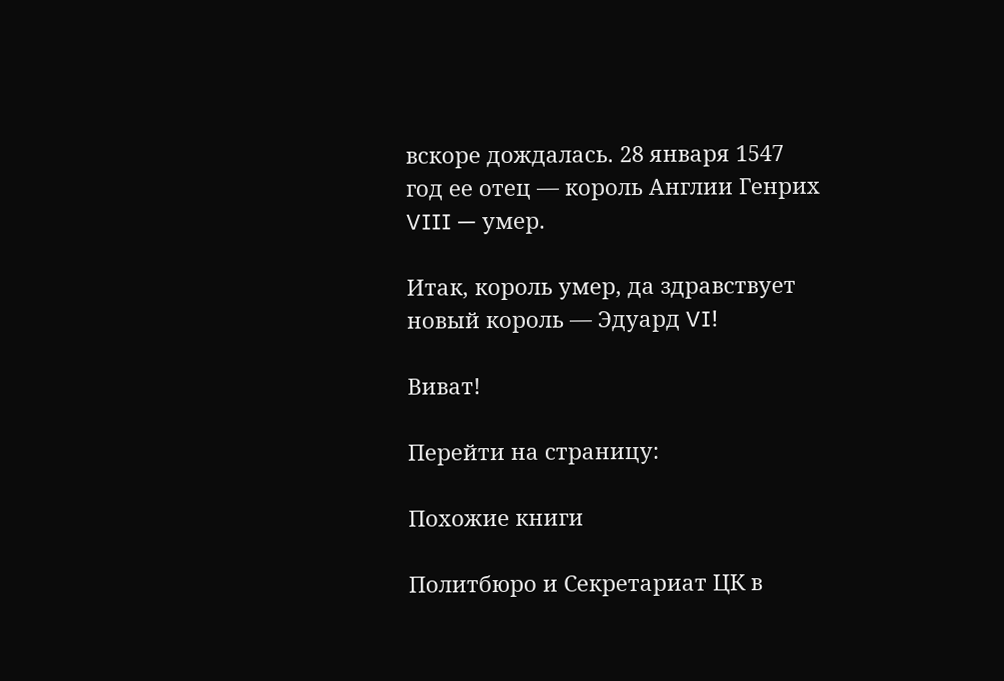вскоре дождалась. 28 января 1547 год ее отец — король Англии Генрих VIII — умер.

Итак, король умер, да здравствует новый король — Эдуард VI!

Виват!

Перейти на страницу:

Похожие книги

Политбюро и Секретариат ЦК в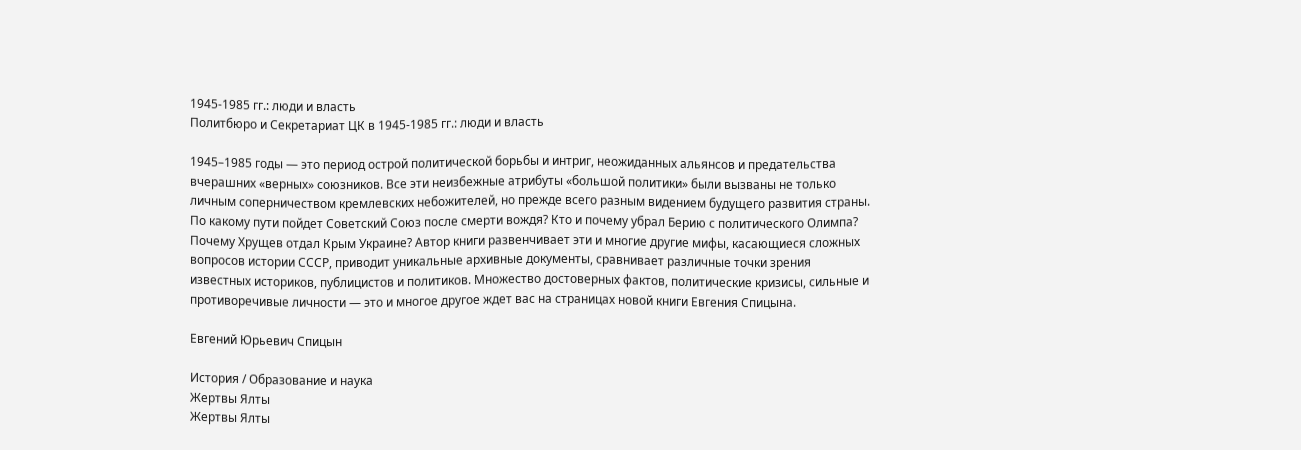1945-1985 гг.: люди и власть
Политбюро и Секретариат ЦК в 1945-1985 гг.: люди и власть

1945–1985 годы — это период острой политической борьбы и интриг, неожиданных альянсов и предательства вчерашних «верных» союзников. Все эти неизбежные атрибуты «большой политики» были вызваны не только личным соперничеством кремлевских небожителей, но прежде всего разным видением будущего развития страны. По какому пути пойдет Советский Союз после смерти вождя? Кто и почему убрал Берию с политического Олимпа? Почему Хрущев отдал Крым Украине? Автор книги развенчивает эти и многие другие мифы, касающиеся сложных вопросов истории СССР, приводит уникальные архивные документы, сравнивает различные точки зрения известных историков, публицистов и политиков. Множество достоверных фактов, политические кризисы, сильные и противоречивые личности — это и многое другое ждет вас на страницах новой книги Евгения Спицына.

Евгений Юрьевич Спицын

История / Образование и наука
Жертвы Ялты
Жертвы Ялты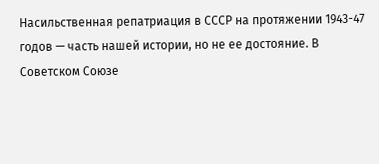Насильственная репатриация в СССР на протяжении 1943-47 годов — часть нашей истории, но не ее достояние. В Советском Союзе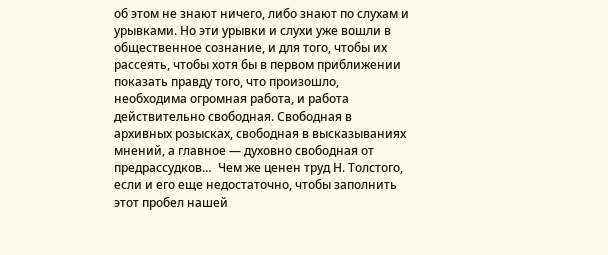об этом не знают ничего, либо знают по слухам и урывками. Но эти урывки и слухи уже вошли в общественное сознание, и для того, чтобы их рассеять, чтобы хотя бы в первом приближении показать правду того, что произошло, необходима огромная работа, и работа действительно свободная. Свободная в архивных розысках, свободная в высказываниях мнений, а главное — духовно свободная от предрассудков…  Чем же ценен труд Н. Толстого, если и его еще недостаточно, чтобы заполнить этот пробел нашей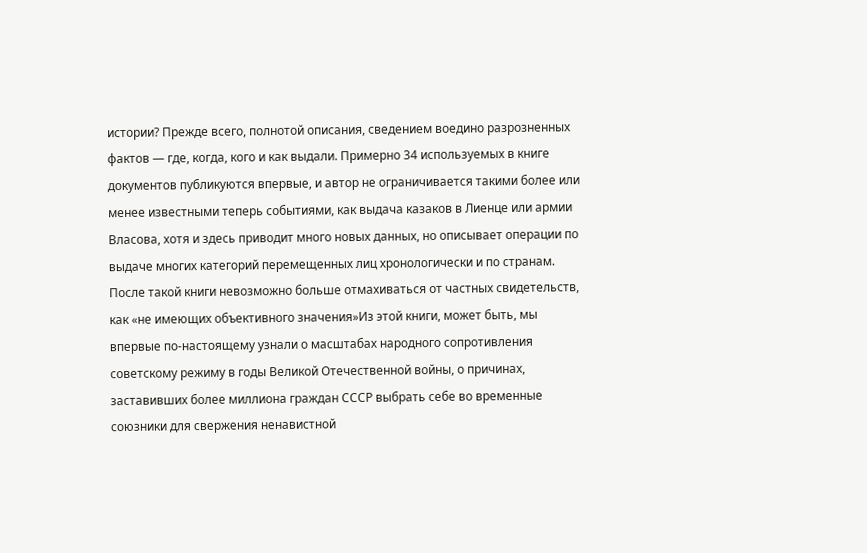истории? Прежде всего, полнотой описания, сведением воедино разрозненных фактов — где, когда, кого и как выдали. Примерно 34 используемых в книге документов публикуются впервые, и автор не ограничивается такими более или менее известными теперь событиями, как выдача казаков в Лиенце или армии Власова, хотя и здесь приводит много новых данных, но описывает операции по выдаче многих категорий перемещенных лиц хронологически и по странам. После такой книги невозможно больше отмахиваться от частных свидетельств, как «не имеющих объективного значения»Из этой книги, может быть, мы впервые по-настоящему узнали о масштабах народного сопротивления советскому режиму в годы Великой Отечественной войны, о причинах, заставивших более миллиона граждан СССР выбрать себе во временные союзники для свержения ненавистной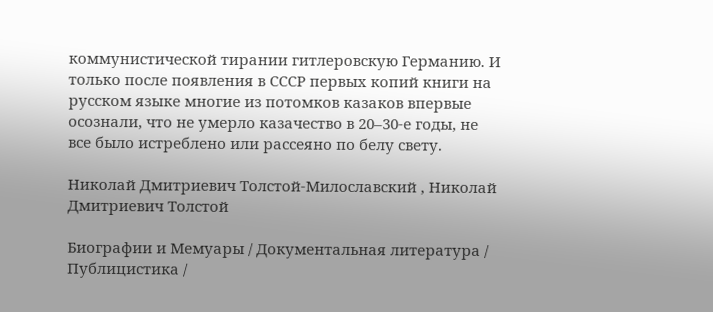коммунистической тирании гитлеровскую Германию. И только после появления в СССР первых копий книги на русском языке многие из потомков казаков впервые осознали, что не умерло казачество в 20–30-е годы, не все было истреблено или рассеяно по белу свету.

Николай Дмитриевич Толстой-Милославский , Николай Дмитриевич Толстой

Биографии и Мемуары / Документальная литература / Публицистика /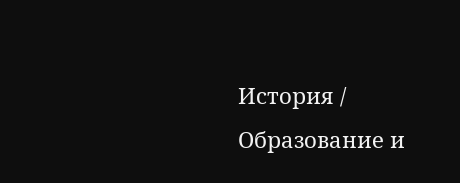История / Образование и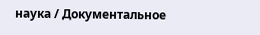наука / Документальное